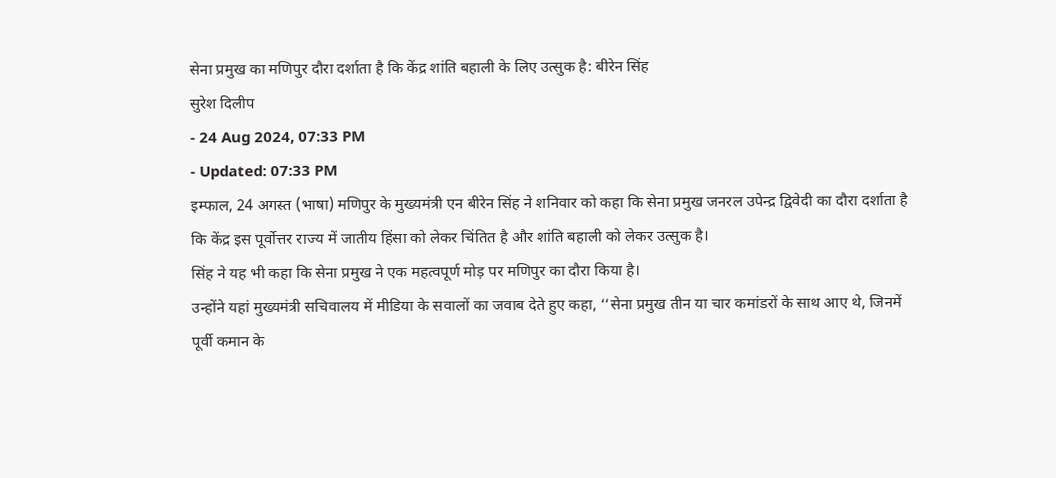सेना प्रमुख का मणिपुर दौरा दर्शाता है कि केंद्र शांति बहाली के लिए उत्सुक है: बीरेन सिंह
सुरेश दिलीप
- 24 Aug 2024, 07:33 PM
- Updated: 07:33 PM
इम्फाल, 24 अगस्त (भाषा) मणिपुर के मुख्यमंत्री एन बीरेन सिंह ने शनिवार को कहा कि सेना प्रमुख जनरल उपेन्द्र द्विवेदी का दौरा दर्शाता है कि केंद्र इस पूर्वोत्तर राज्य में जातीय हिंसा को लेकर चिंतित है और शांति बहाली को लेकर उत्सुक है।
सिंह ने यह भी कहा कि सेना प्रमुख ने एक महत्वपूर्ण मोड़ पर मणिपुर का दौरा किया है।
उन्होंने यहां मुख्यमंत्री सचिवालय में मीडिया के सवालों का जवाब देते हुए कहा, ‘‘सेना प्रमुख तीन या चार कमांडरों के साथ आए थे, जिनमें पूर्वी कमान के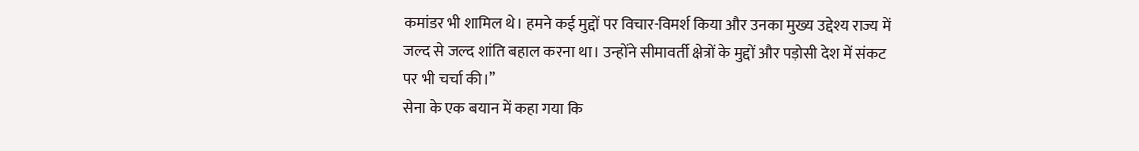कमांडर भी शामिल थे। हमने कई मुद्दों पर विचार-विमर्श किया और उनका मुख्य उद्देश्य राज्य में जल्द से जल्द शांति बहाल करना था। उन्होंने सीमावर्ती क्षेत्रों के मुद्दों और पड़ोसी देश में संकट पर भी चर्चा की।’’
सेना के एक बयान में कहा गया कि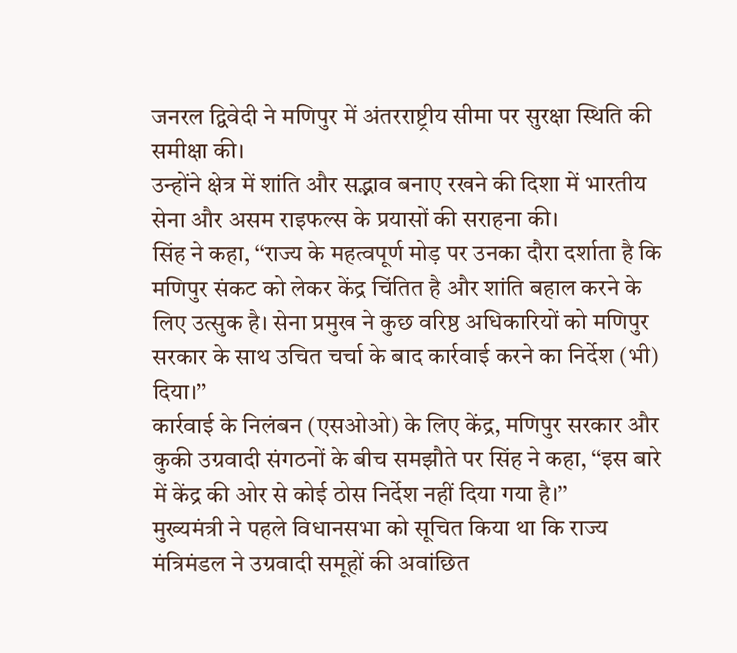जनरल द्विवेदी ने मणिपुर में अंतरराष्ट्रीय सीमा पर सुरक्षा स्थिति की समीक्षा की।
उन्होंने क्षेत्र में शांति और सद्भाव बनाए रखने की दिशा में भारतीय सेना और असम राइफल्स के प्रयासों की सराहना की।
सिंह ने कहा, ‘‘राज्य के महत्वपूर्ण मोड़ पर उनका दौरा दर्शाता है कि मणिपुर संकट को लेकर केंद्र चिंतित है और शांति बहाल करने के लिए उत्सुक है। सेना प्रमुख ने कुछ वरिष्ठ अधिकारियों को मणिपुर सरकार के साथ उचित चर्चा के बाद कार्रवाई करने का निर्देश (भी) दिया।’’
कार्रवाई के निलंबन (एसओओ) के लिए केंद्र, मणिपुर सरकार और कुकी उग्रवादी संगठनों के बीच समझौते पर सिंह ने कहा, ‘‘इस बारे में केंद्र की ओर से कोई ठोस निर्देश नहीं दिया गया है।’’
मुख्यमंत्री ने पहले विधानसभा को सूचित किया था कि राज्य मंत्रिमंडल ने उग्रवादी समूहों की अवांछित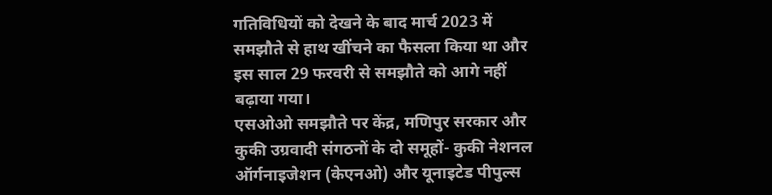गतिविधियों को देखने के बाद मार्च 2023 में समझौते से हाथ खींचने का फैसला किया था और इस साल 29 फरवरी से समझौते को आगे नहीं बढ़ाया गया।
एसओओ समझौते पर केंद्र, मणिपुर सरकार और कुकी उग्रवादी संगठनों के दो समूहों- कुकी नेशनल ऑर्गनाइजेशन (केएनओ) और यूनाइटेड पीपुल्स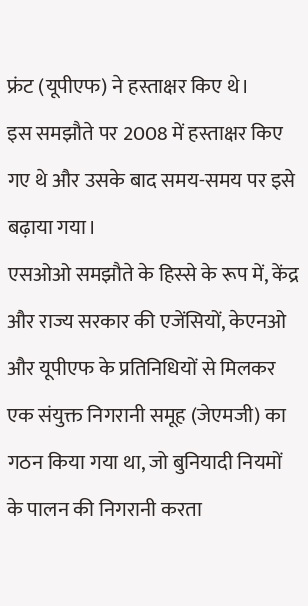फ्रंट (यूपीएफ) ने हस्ताक्षर किए थे।
इस समझौते पर 2008 में हस्ताक्षर किए गए थे और उसके बाद समय-समय पर इसे बढ़ाया गया।
एसओओ समझौते के हिस्से के रूप में, केंद्र और राज्य सरकार की एजेंसियों, केएनओ और यूपीएफ के प्रतिनिधियों से मिलकर एक संयुक्त निगरानी समूह (जेएमजी) का गठन किया गया था, जो बुनियादी नियमों के पालन की निगरानी करता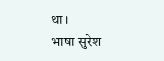था।
भाषा सुरेश